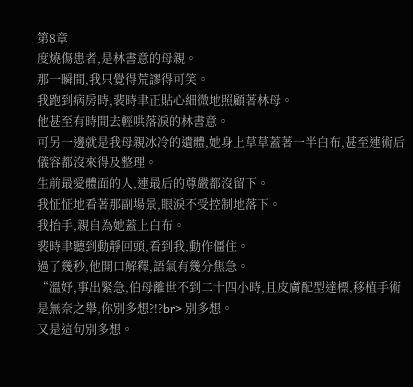第8章
度燒傷患者,是林書意的母親。
那一瞬間,我只覺得荒謬得可笑。
我跑到病房時,裴時聿正貼心細微地照顧著林母。
他甚至有時間去輕哄落淚的林書意。
可另一邊就是我母親冰冷的遺體,她身上草草蓋著一半白布,甚至連術后儀容都沒來得及整理。
生前最愛體面的人,連最后的尊嚴都沒留下。
我怔怔地看著那副場景,眼淚不受控制地落下。
我抬手,親自為她蓋上白布。
裴時聿聽到動靜回頭,看到我,動作僵住。
過了幾秒,他開口解釋,語氣有幾分焦急。
“溫妤,事出緊急,伯母離世不到二十四小時,且皮膚配型達標,移植手術是無奈之舉,你別多想?!?br> 別多想。
又是這句別多想。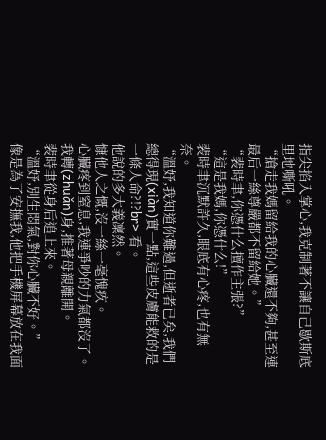指尖掐入掌心,我克制著不讓自己歇斯底里地嘶吼。
“搶走我媽留給我的心臟還不夠,甚至連最后一絲尊嚴都不留給她。”
“裴時聿,你憑什么擅作主張?”
“這是我媽,你憑什么!”
裴時聿沉默許久,眼底有心疼,也有無奈。
“溫妤,我知道你難過,但逝者已矣,我們總得現(xiàn)實一點,這些皮膚能救的是一條人命?!?br> 看。
他說的多大義凜然。
慷他人之慨,沒一絲一毫愧疚。
心臟疼到窒息,我連爭吵的力氣都沒了。
我轉(zhuǎn)身,推著母親離開。
裴時聿從身后追上來。
“溫妤,別生悶氣,對你心臟不好。”
像是為了安撫我,他把手機屏幕放在我面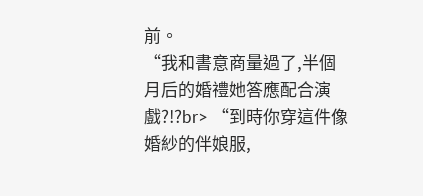前。
“我和書意商量過了,半個月后的婚禮她答應配合演戲?!?br> “到時你穿這件像婚紗的伴娘服,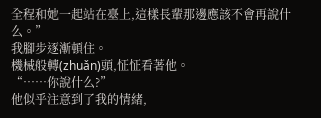全程和她一起站在臺上,這樣長輩那邊應該不會再說什么。”
我腳步逐漸頓住。
機械般轉(zhuǎn)頭,怔怔看著他。
“……你說什么?”
他似乎注意到了我的情緒,